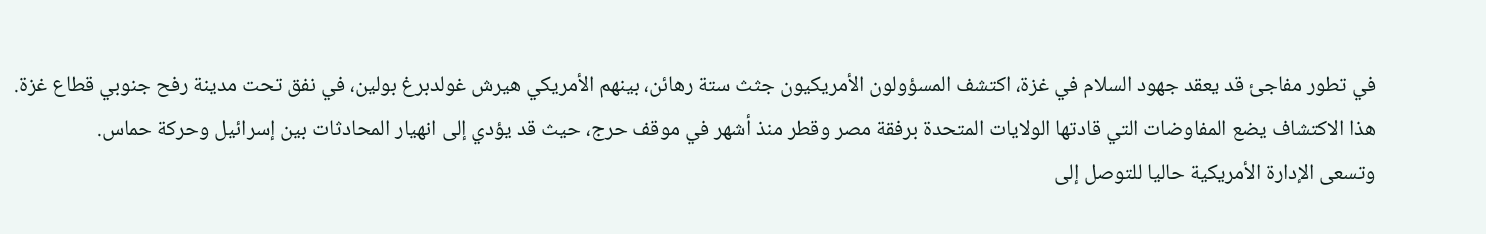في تطور مفاجئ قد يعقد جهود السلام في غزة، اكتشف المسؤولون الأمريكيون جثث ستة رهائن، بينهم الأمريكي هيرش غولدبرغ بولين، في نفق تحت مدينة رفح جنوبي قطاع غزة.
هذا الاكتشاف يضع المفاوضات التي قادتها الولايات المتحدة برفقة مصر وقطر منذ أشهر في موقف حرج، حيث قد يؤدي إلى انهيار المحادثات بين إسرائيل وحركة حماس.
وتسعى الإدارة الأمريكية حاليا للتوصل إلى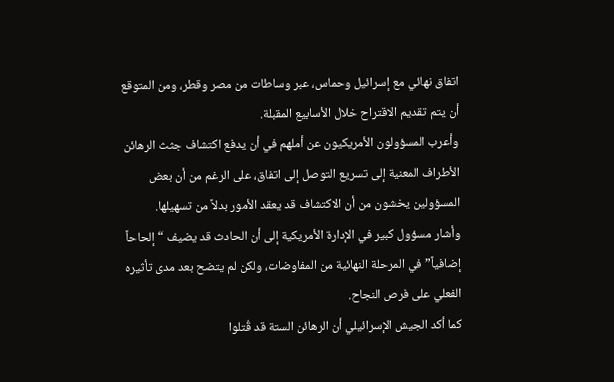اتفاق نهائي مع إسرائيل وحماس، عبر وساطات من مصر وقطر، ومن المتوقع أن يتم تقديم الاقتراح خلال الأسابيع المقبلة.
وأعرب المسؤولون الأمريكيون عن أملهم في أن يدفع اكتشاف جثث الرهائن الأطراف المعنية إلى تسريع التوصل إلى اتفاق، على الرغم من أن بعض المسؤولين يخشون من أن الاكتشاف قد يعقد الأمور بدلاً من تسهيلها.
وأشار مسؤول كبير في الإدارة الأمريكية إلى أن الحادث قد يضيف “إلحاحاً إضافياً” في المرحلة النهائية من المفاوضات، ولكن لم يتضح بعد مدى تأثيره الفعلي على فرص النجاح.
كما أكد الجيش الإسرائيلي أن الرهائن الستة قد قُتلوا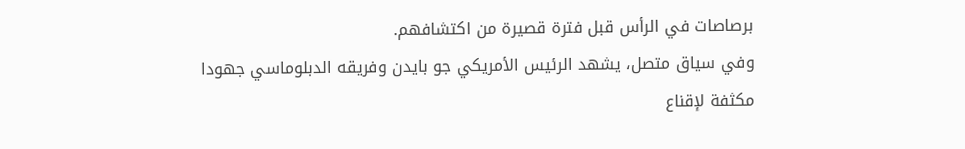برصاصات في الرأس قبل فترة قصيرة من اكتشافهم.
وفي سياق متصل، يشهد الرئيس الأمريكي جو بايدن وفريقه الدبلوماسي جهودا مكثفة لإقناع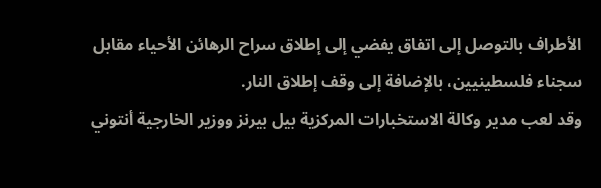الأطراف بالتوصل إلى اتفاق يفضي إلى إطلاق سراح الرهائن الأحياء مقابل سجناء فلسطينيين، بالإضافة إلى وقف إطلاق النار.
وقد لعب مدير وكالة الاستخبارات المركزية بيل بيرنز ووزير الخارجية أنتوني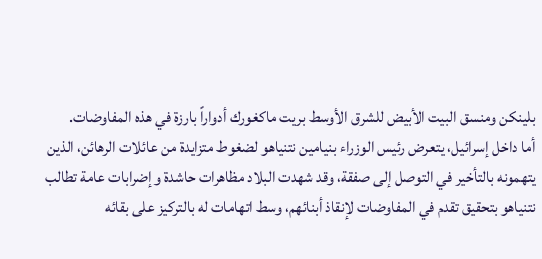بلينكن ومنسق البيت الأبيض للشرق الأوسط بريت ماكغورك أدواراً بارزة في هذه المفاوضات.
أما داخل إسرائيل، يتعرض رئيس الوزراء بنيامين نتنياهو لضغوط متزايدة من عائلات الرهائن، الذين يتهمونه بالتأخير في التوصل إلى صفقة، وقد شهدت البلاد مظاهرات حاشدة وإضرابات عامة تطالب نتنياهو بتحقيق تقدم في المفاوضات لإنقاذ أبنائهم، وسط اتهامات له بالتركيز على بقائه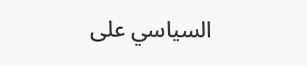السياسي على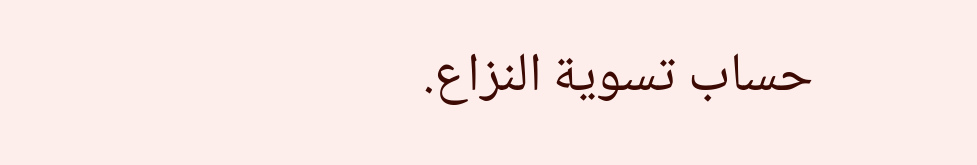حساب تسوية النزاع.